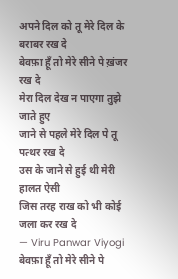अपने दिल को तू मेरे दिल के बराबर रख दे
बेवफ़ा हूँ तो मेरे सीने पे ख़ंजर रख दे
मेरा दिल देख न पाएगा तुझे जाते हुए
जाने से पहले मेरे दिल पे तू पत्थर रख दे
उस के जाने से हुई थी मेरी हालत ऐसी
जिस तरह राख को भी कोई जला कर रख दे
— Viru Panwar Viyogi
बेवफ़ा हूँ तो मेरे सीने पे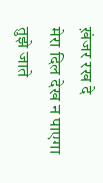ख़ंजर रख दे
मेरा दिल देख न पाएगा तुझे जाते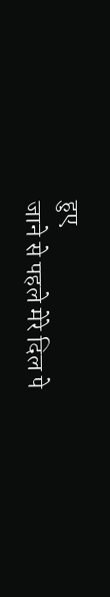हुए
जाने से पहले मेरे दिल पे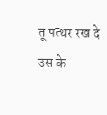तू पत्थर रख दे
उस के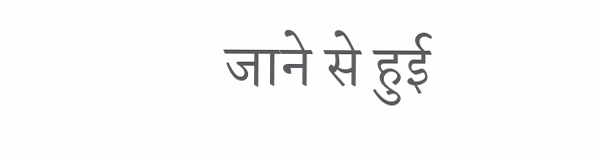जाने से हुई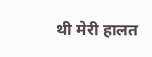थी मेरी हालत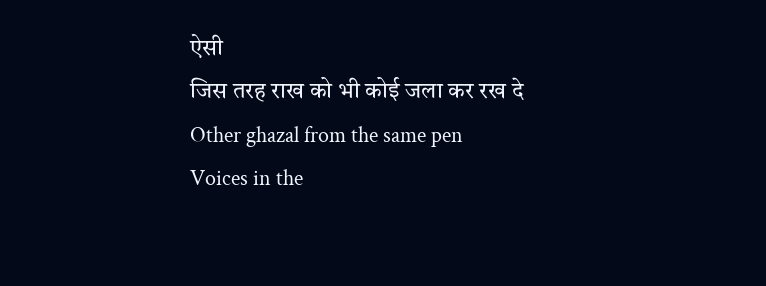ऐसी
जिस तरह राख को भी कोई जला कर रख दे
Other ghazal from the same pen
Voices in the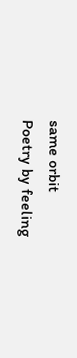same orbit
Poetry by feeling